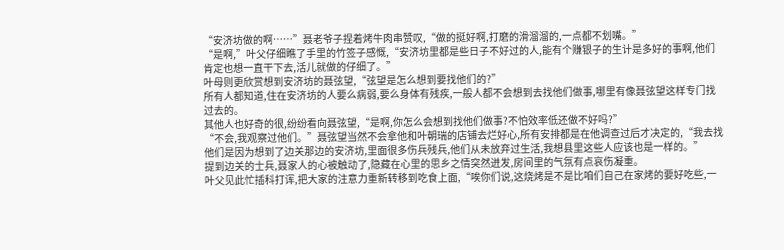“安济坊做的啊……”聂老爷子捏着烤牛肉串赞叹,“做的挺好啊,打磨的滑溜溜的,一点都不划嘴。”
“是啊,”叶父仔细瞧了手里的竹签子感慨,“安济坊里都是些日子不好过的人,能有个赚银子的生计是多好的事啊,他们肯定也想一直干下去,活儿就做的仔细了。”
叶母则更欣赏想到安济坊的聂弦望,“弦望是怎么想到要找他们的?”
所有人都知道,住在安济坊的人要么病弱,要么身体有残疾,一般人都不会想到去找他们做事,哪里有像聂弦望这样专门找过去的。
其他人也好奇的很,纷纷看向聂弦望,“是啊,你怎么会想到找他们做事?不怕效率低还做不好吗?”
“不会,我观察过他们。”聂弦望当然不会拿他和叶朝瑞的店铺去烂好心,所有安排都是在他调查过后才决定的,“我去找他们是因为想到了边关那边的安济坊,里面很多伤兵残兵,他们从未放弃过生活,我想县里这些人应该也是一样的。”
提到边关的士兵,聂家人的心被触动了,隐藏在心里的思乡之情突然迸发,房间里的气氛有点哀伤凝重。
叶父见此忙插科打诨,把大家的注意力重新转移到吃食上面,“唉你们说,这烧烤是不是比咱们自己在家烤的要好吃些,一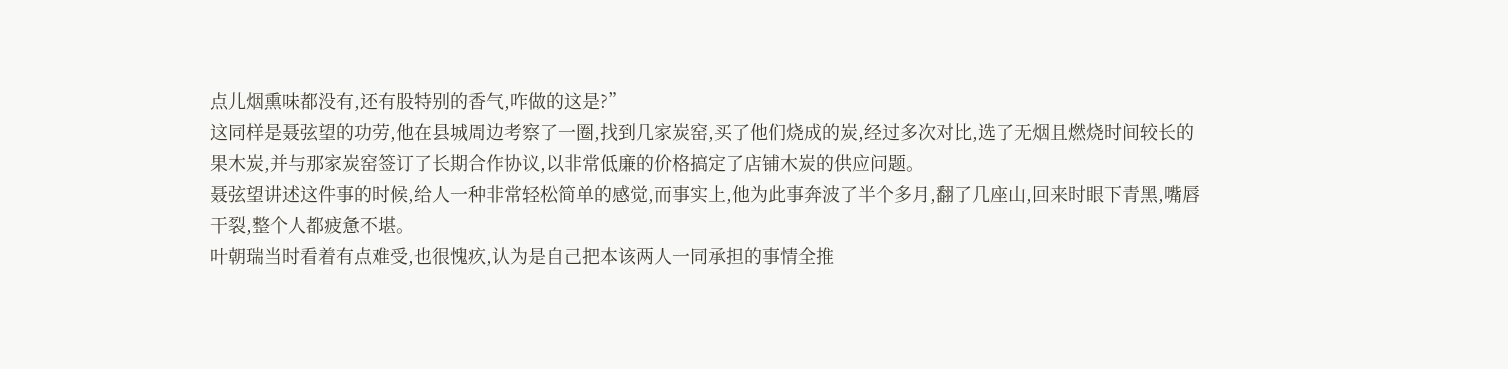点儿烟熏味都没有,还有股特别的香气,咋做的这是?”
这同样是聂弦望的功劳,他在县城周边考察了一圈,找到几家炭窑,买了他们烧成的炭,经过多次对比,选了无烟且燃烧时间较长的果木炭,并与那家炭窑签订了长期合作协议,以非常低廉的价格搞定了店铺木炭的供应问题。
聂弦望讲述这件事的时候,给人一种非常轻松简单的感觉,而事实上,他为此事奔波了半个多月,翻了几座山,回来时眼下青黑,嘴唇干裂,整个人都疲惫不堪。
叶朝瑞当时看着有点难受,也很愧疚,认为是自己把本该两人一同承担的事情全推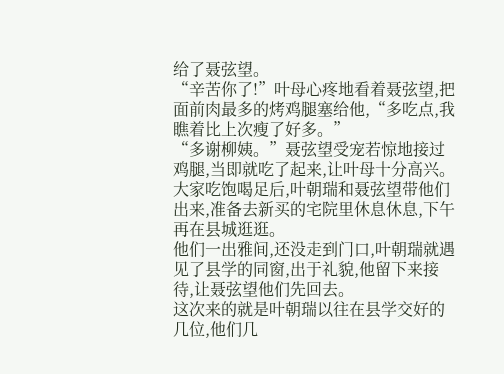给了聂弦望。
“辛苦你了!”叶母心疼地看着聂弦望,把面前肉最多的烤鸡腿塞给他,“多吃点,我瞧着比上次瘦了好多。”
“多谢柳姨。”聂弦望受宠若惊地接过鸡腿,当即就吃了起来,让叶母十分高兴。
大家吃饱喝足后,叶朝瑞和聂弦望带他们出来,准备去新买的宅院里休息休息,下午再在县城逛逛。
他们一出雅间,还没走到门口,叶朝瑞就遇见了县学的同窗,出于礼貌,他留下来接待,让聂弦望他们先回去。
这次来的就是叶朝瑞以往在县学交好的几位,他们几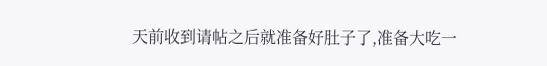天前收到请帖之后就准备好肚子了,准备大吃一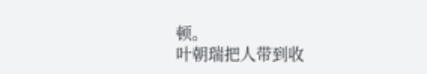顿。
叶朝瑞把人带到收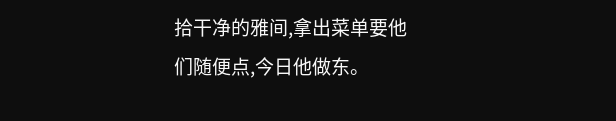拾干净的雅间,拿出菜单要他们随便点,今日他做东。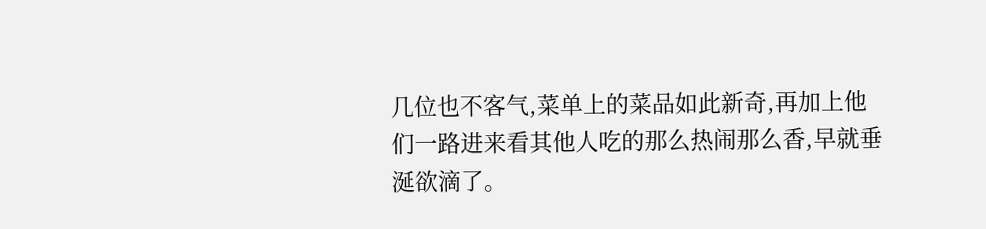几位也不客气,菜单上的菜品如此新奇,再加上他们一路进来看其他人吃的那么热闹那么香,早就垂涎欲滴了。